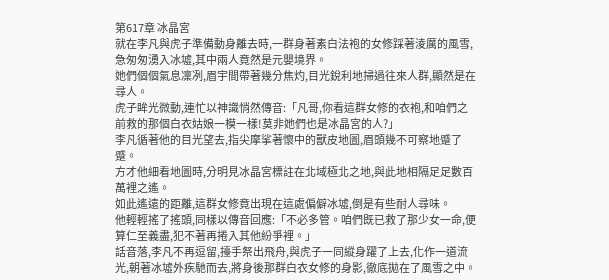第617章 冰晶宮
就在李凡與虎子準備動身離去時,一群身著素白法袍的女修踩著淩厲的風雪,急匆匆湧入冰墟,其中兩人竟然是元嬰境界。
她們個個氣息凜冽,眉宇間帶著幾分焦灼,目光銳利地掃過往來人群,顯然是在尋人。
虎子眸光微動,連忙以神識悄然傳音:「凡哥,你看這群女修的衣袍,和咱們之前救的那個白衣姑娘一模一樣!莫非她們也是冰晶宮的人?」
李凡循著他的目光望去,指尖摩挲著懷中的獸皮地圖,眉頭幾不可察地蹙了蹙。
方才他細看地圖時,分明見冰晶宮標註在北域極北之地,與此地相隔足足數百萬裡之遙。
如此遙遠的距離,這群女修竟出現在這處偏僻冰墟,倒是有些耐人尋味。
他輕輕搖了搖頭,同樣以傳音回應:「不必多管。咱們既已救了那少女一命,便算仁至義盡,犯不著再捲入其他紛爭裡。」
話音落,李凡不再逗留,擡手祭出飛舟,與虎子一同縱身躍了上去,化作一道流光,朝著冰墟外疾馳而去,將身後那群白衣女修的身影,徹底拋在了風雪之中。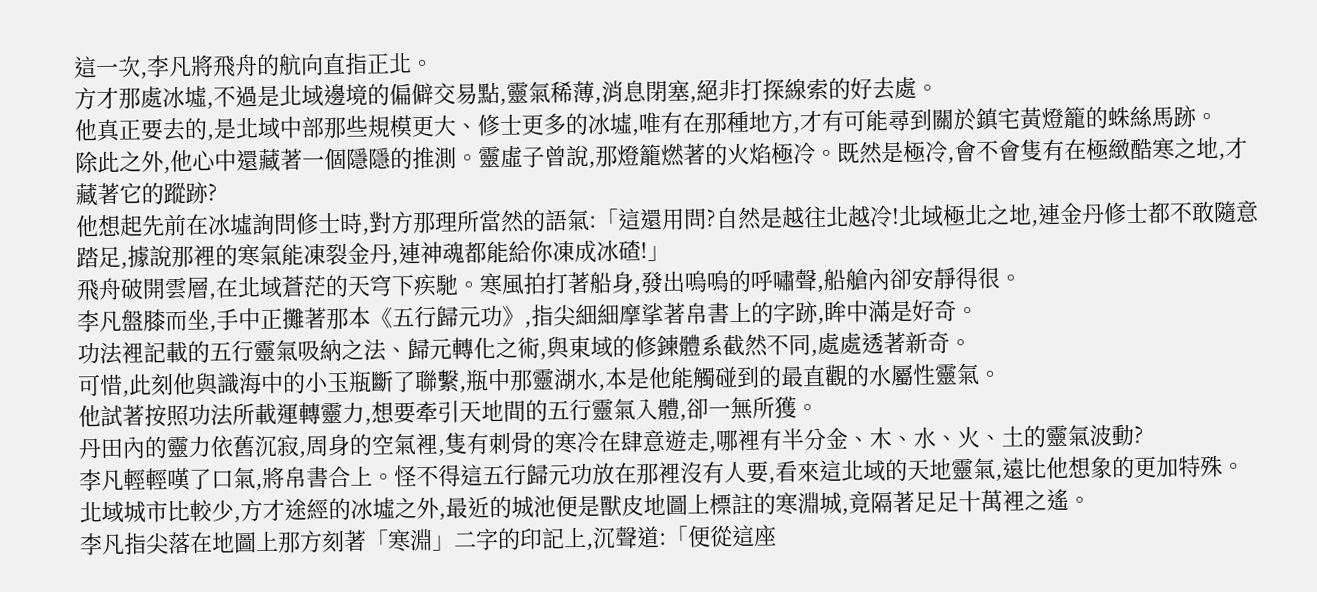這一次,李凡將飛舟的航向直指正北。
方才那處冰墟,不過是北域邊境的偏僻交易點,靈氣稀薄,消息閉塞,絕非打探線索的好去處。
他真正要去的,是北域中部那些規模更大、修士更多的冰墟,唯有在那種地方,才有可能尋到關於鎮宅黃燈籠的蛛絲馬跡。
除此之外,他心中還藏著一個隱隱的推測。靈虛子曾說,那燈籠燃著的火焰極冷。既然是極冷,會不會隻有在極緻酷寒之地,才藏著它的蹤跡?
他想起先前在冰墟詢問修士時,對方那理所當然的語氣:「這還用問?自然是越往北越冷!北域極北之地,連金丹修士都不敢隨意踏足,據說那裡的寒氣能凍裂金丹,連神魂都能給你凍成冰碴!」
飛舟破開雲層,在北域蒼茫的天穹下疾馳。寒風拍打著船身,發出嗚嗚的呼嘯聲,船艙內卻安靜得很。
李凡盤膝而坐,手中正攤著那本《五行歸元功》,指尖細細摩挲著帛書上的字跡,眸中滿是好奇。
功法裡記載的五行靈氣吸納之法、歸元轉化之術,與東域的修鍊體系截然不同,處處透著新奇。
可惜,此刻他與識海中的小玉瓶斷了聯繫,瓶中那靈湖水,本是他能觸碰到的最直觀的水屬性靈氣。
他試著按照功法所載運轉靈力,想要牽引天地間的五行靈氣入體,卻一無所獲。
丹田內的靈力依舊沉寂,周身的空氣裡,隻有刺骨的寒冷在肆意遊走,哪裡有半分金、木、水、火、土的靈氣波動?
李凡輕輕嘆了口氣,將帛書合上。怪不得這五行歸元功放在那裡沒有人要,看來這北域的天地靈氣,遠比他想象的更加特殊。
北域城市比較少,方才途經的冰墟之外,最近的城池便是獸皮地圖上標註的寒淵城,竟隔著足足十萬裡之遙。
李凡指尖落在地圖上那方刻著「寒淵」二字的印記上,沉聲道:「便從這座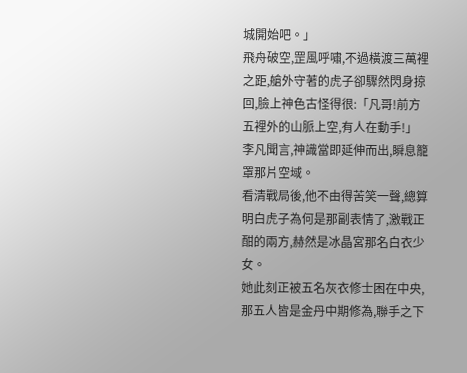城開始吧。」
飛舟破空,罡風呼嘯,不過橫渡三萬裡之距,艙外守著的虎子卻驟然閃身掠回,臉上神色古怪得很:「凡哥!前方五裡外的山脈上空,有人在動手!」
李凡聞言,神識當即延伸而出,瞬息籠罩那片空域。
看清戰局後,他不由得苦笑一聲,總算明白虎子為何是那副表情了,激戰正酣的兩方,赫然是冰晶宮那名白衣少女。
她此刻正被五名灰衣修士困在中央,那五人皆是金丹中期修為,聯手之下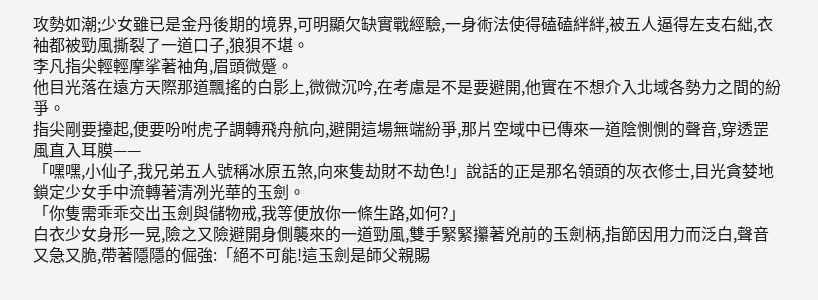攻勢如潮;少女雖已是金丹後期的境界,可明顯欠缺實戰經驗,一身術法使得磕磕絆絆,被五人逼得左支右絀,衣袖都被勁風撕裂了一道口子,狼狽不堪。
李凡指尖輕輕摩挲著袖角,眉頭微蹙。
他目光落在遠方天際那道飄搖的白影上,微微沉吟,在考慮是不是要避開,他實在不想介入北域各勢力之間的紛爭。
指尖剛要擡起,便要吩咐虎子調轉飛舟航向,避開這場無端紛爭,那片空域中已傳來一道陰惻惻的聲音,穿透罡風直入耳膜——
「嘿嘿,小仙子,我兄弟五人號稱冰原五煞,向來隻劫財不劫色!」說話的正是那名領頭的灰衣修士,目光貪婪地鎖定少女手中流轉著清冽光華的玉劍。
「你隻需乖乖交出玉劍與儲物戒,我等便放你一條生路,如何?」
白衣少女身形一晃,險之又險避開身側襲來的一道勁風,雙手緊緊攥著兇前的玉劍柄,指節因用力而泛白,聲音又急又脆,帶著隱隱的倔強:「絕不可能!這玉劍是師父親賜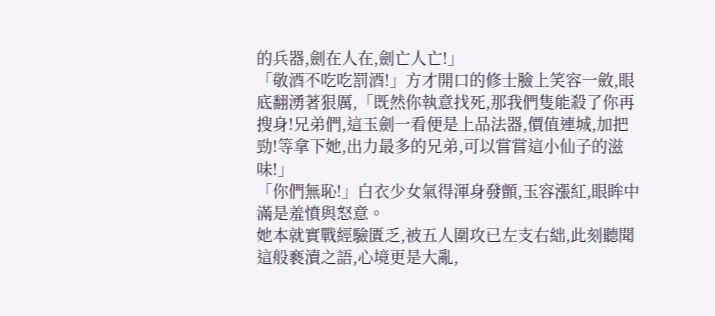的兵器,劍在人在,劍亡人亡!」
「敬酒不吃吃罰酒!」方才開口的修士臉上笑容一斂,眼底翻湧著狠厲,「既然你執意找死,那我們隻能殺了你再搜身!兄弟們,這玉劍一看便是上品法器,價值連城,加把勁!等拿下她,出力最多的兄弟,可以嘗嘗這小仙子的滋味!」
「你們無恥!」白衣少女氣得渾身發顫,玉容漲紅,眼眸中滿是羞憤與怒意。
她本就實戰經驗匱乏,被五人圍攻已左支右絀,此刻聽聞這般褻瀆之語,心境更是大亂,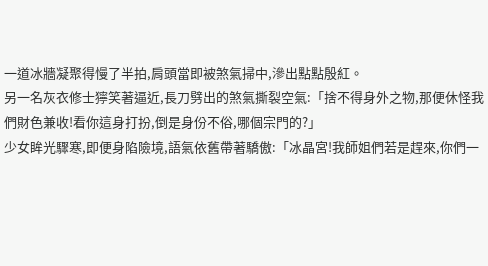一道冰牆凝聚得慢了半拍,肩頭當即被煞氣掃中,滲出點點殷紅。
另一名灰衣修士獰笑著逼近,長刀劈出的煞氣撕裂空氣:「捨不得身外之物,那便休怪我們財色兼收!看你這身打扮,倒是身份不俗,哪個宗門的?」
少女眸光驟寒,即便身陷險境,語氣依舊帶著驕傲:「冰晶宮!我師姐們若是趕來,你們一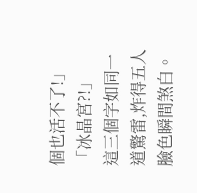個也活不了!」
「冰晶宮?!」
這三個字如同一道驚雷,炸得五人臉色瞬間煞白。